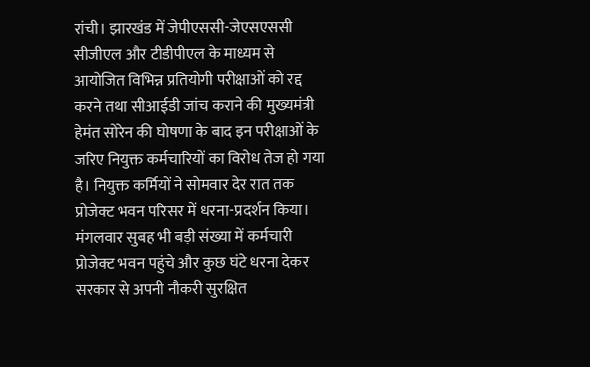रांची। झारखंड में जेपीएससी-जेएसएससी सीजीएल और टीडीपीएल के माध्यम से आयोजित विभिन्न प्रतियोगी परीक्षाओं को रद्द करने तथा सीआईडी जांच कराने की मुख्यमंत्री हेमंत सोरेन की घोषणा के बाद इन परीक्षाओं के जरिए नियुक्त कर्मचारियों का विरोध तेज हो गया है। नियुक्त कर्मियों ने सोमवार देर रात तक प्रोजेक्ट भवन परिसर में धरना-प्रदर्शन किया। मंगलवार सुबह भी बड़ी संख्या में कर्मचारी प्रोजेक्ट भवन पहुंचे और कुछ घंटे धरना देकर सरकार से अपनी नौकरी सुरक्षित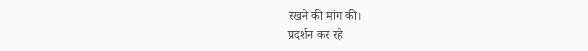रखने की मांग की।
प्रदर्शन कर रहे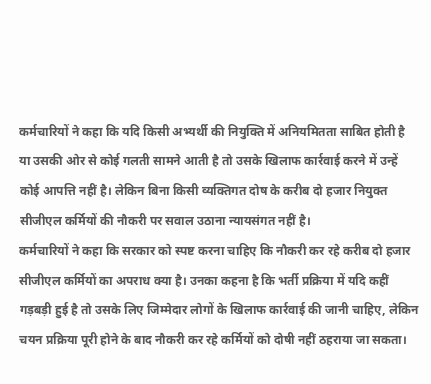कर्मचारियों ने कहा कि यदि किसी अभ्यर्थी की नियुक्ति में अनियमितता साबित होती है या उसकी ओर से कोई गलती सामने आती है तो उसके खिलाफ कार्रवाई करने में उन्हें कोई आपत्ति नहीं है। लेकिन बिना किसी व्यक्तिगत दोष के करीब दो हजार नियुक्त सीजीएल कर्मियों की नौकरी पर सवाल उठाना न्यायसंगत नहीं है।
कर्मचारियों ने कहा कि सरकार को स्पष्ट करना चाहिए कि नौकरी कर रहे करीब दो हजार सीजीएल कर्मियों का अपराध क्या है। उनका कहना है कि भर्ती प्रक्रिया में यदि कहीं गड़बड़ी हुई है तो उसके लिए जिम्मेदार लोगों के खिलाफ कार्रवाई की जानी चाहिए, लेकिन चयन प्रक्रिया पूरी होने के बाद नौकरी कर रहे कर्मियों को दोषी नहीं ठहराया जा सकता।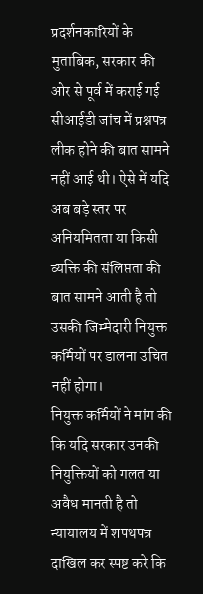प्रदर्शनकारियों के मुताबिक, सरकार की ओर से पूर्व में कराई गई सीआईडी जांच में प्रश्नपत्र लीक होने की बात सामने नहीं आई थी। ऐसे में यदि अब बड़े स्तर पर अनियमितता या किसी व्यक्ति की संलिप्तता की बात सामने आती है तो उसकी जिम्मेदारी नियुक्त कर्मियों पर डालना उचित नहीं होगा।
नियुक्त कर्मियों ने मांग की कि यदि सरकार उनकी नियुक्तियों को गलत या अवैध मानती है तो न्यायालय में शपथपत्र दाखिल कर स्पष्ट करे कि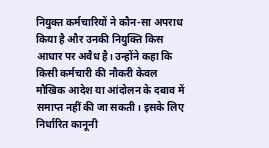नियुक्त कर्मचारियों ने कौन-सा अपराध किया है और उनकी नियुक्ति किस आधार पर अवैध है। उन्होंने कहा कि किसी कर्मचारी की नौकरी केवल मौखिक आदेश या आंदोलन के दबाव में समाप्त नहीं की जा सकती। इसके लिए निर्धारित कानूनी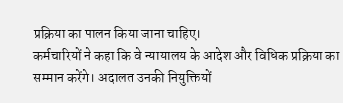प्रक्रिया का पालन किया जाना चाहिए।
कर्मचारियों ने कहा कि वे न्यायालय के आदेश और विधिक प्रक्रिया का सम्मान करेंगे। अदालत उनकी नियुक्तियों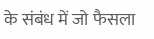के संबंध में जो फैसला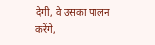देगी, वे उसका पालन करेंगे,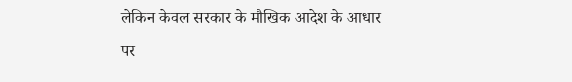लेकिन केवल सरकार के मौखिक आदेश के आधार पर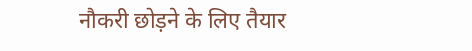नौकरी छोड़ने के लिए तैयार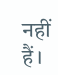नहीं हैं।